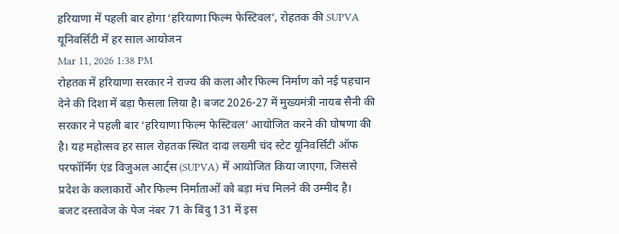हरियाणा में पहली बार होगा ‘हरियाणा फिल्म फेस्टिवल’, रोहतक की SUPVA यूनिवर्सिटी में हर साल आयोजन
Mar 11, 2026 1:38 PM
रोहतक में हरियाणा सरकार ने राज्य की कला और फिल्म निर्माण को नई पहचान देने की दिशा में बड़ा फैसला लिया है। बजट 2026-27 में मुख्यमंत्री नायब सैनी की सरकार ने पहली बार ‘हरियाणा फिल्म फेस्टिवल’ आयोजित करने की घोषणा की है। यह महोत्सव हर साल रोहतक स्थित दादा लख्मी चंद स्टेट यूनिवर्सिटी ऑफ परफॉर्मिंग एंड विजुअल आर्ट्स (SUPVA) में आयोजित किया जाएगा, जिससे प्रदेश के कलाकारों और फिल्म निर्माताओं को बड़ा मंच मिलने की उम्मीद है।
बजट दस्तावेज के पेज नंबर 71 के बिंदु 131 में इस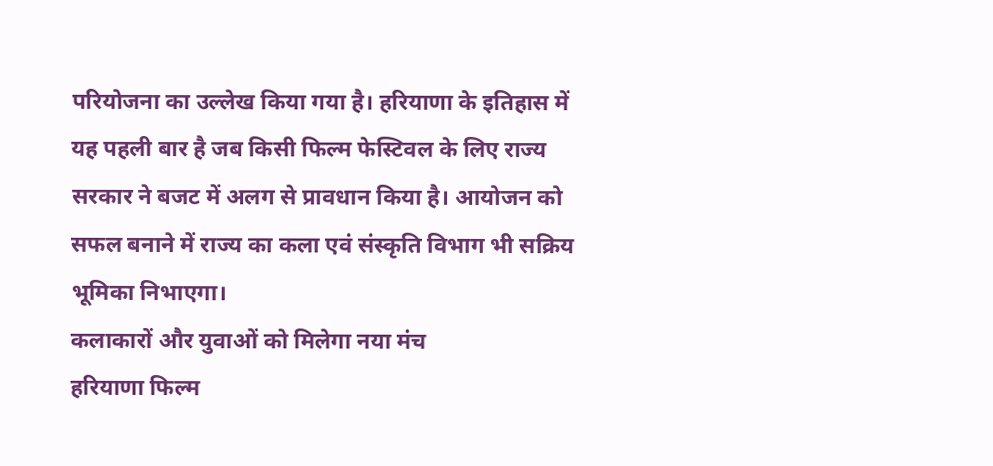परियोजना का उल्लेख किया गया है। हरियाणा के इतिहास में यह पहली बार है जब किसी फिल्म फेस्टिवल के लिए राज्य सरकार ने बजट में अलग से प्रावधान किया है। आयोजन को सफल बनाने में राज्य का कला एवं संस्कृति विभाग भी सक्रिय भूमिका निभाएगा।
कलाकारों और युवाओं को मिलेगा नया मंच
हरियाणा फिल्म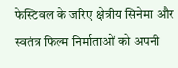फेस्टिवल के जरिए क्षेत्रीय सिनेमा और स्वतंत्र फिल्म निर्माताओं को अपनी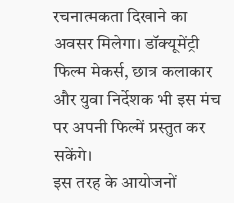रचनात्मकता दिखाने का अवसर मिलेगा। डॉक्यूमेंट्री फिल्म मेकर्स, छात्र कलाकार और युवा निर्देशक भी इस मंच पर अपनी फिल्में प्रस्तुत कर सकेंगे।
इस तरह के आयोजनों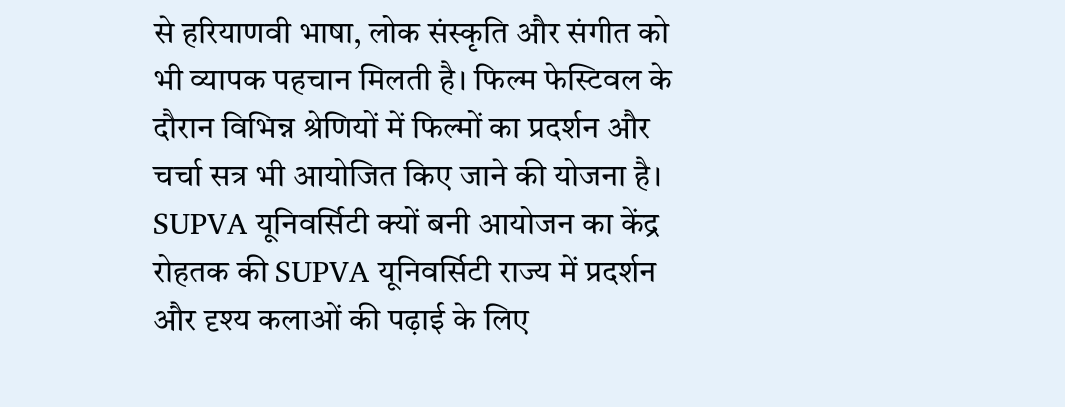से हरियाणवी भाषा, लोक संस्कृति और संगीत को भी व्यापक पहचान मिलती है। फिल्म फेस्टिवल के दौरान विभिन्न श्रेणियों में फिल्मों का प्रदर्शन और चर्चा सत्र भी आयोजित किए जाने की योजना है।
SUPVA यूनिवर्सिटी क्यों बनी आयोजन का केंद्र
रोहतक की SUPVA यूनिवर्सिटी राज्य में प्रदर्शन और दृश्य कलाओं की पढ़ाई के लिए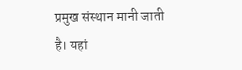प्रमुख संस्थान मानी जाती है। यहां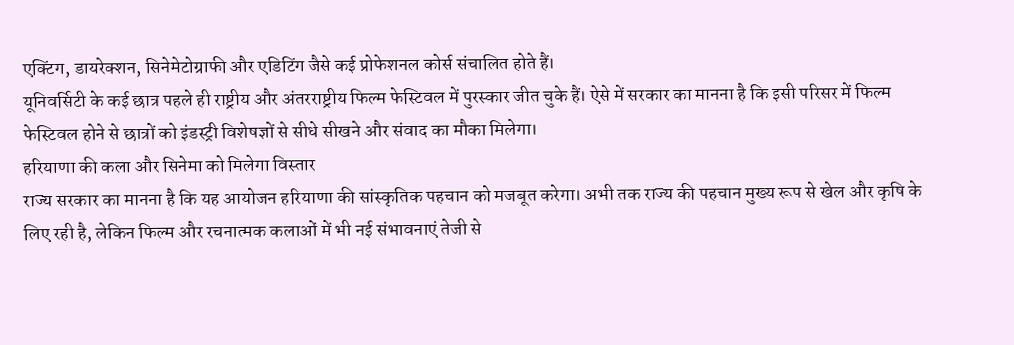एक्टिंग, डायरेक्शन, सिनेमेटोग्राफी और एडिटिंग जैसे कई प्रोफेशनल कोर्स संचालित होते हैं।
यूनिवर्सिटी के कई छात्र पहले ही राष्ट्रीय और अंतरराष्ट्रीय फिल्म फेस्टिवल में पुरस्कार जीत चुके हैं। ऐसे में सरकार का मानना है कि इसी परिसर में फिल्म फेस्टिवल होने से छात्रों को इंडस्ट्री विशेषज्ञों से सीधे सीखने और संवाद का मौका मिलेगा।
हरियाणा की कला और सिनेमा को मिलेगा विस्तार
राज्य सरकार का मानना है कि यह आयोजन हरियाणा की सांस्कृतिक पहचान को मजबूत करेगा। अभी तक राज्य की पहचान मुख्य रूप से खेल और कृषि के लिए रही है, लेकिन फिल्म और रचनात्मक कलाओं में भी नई संभावनाएं तेजी से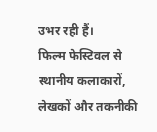उभर रही हैं।
फिल्म फेस्टिवल से स्थानीय कलाकारों, लेखकों और तकनीकी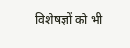विशेषज्ञों को भी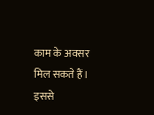काम के अवसर मिल सकते हैं। इससे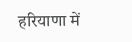हरियाणा में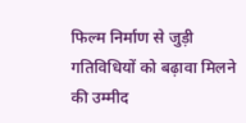फिल्म निर्माण से जुड़ी गतिविधियों को बढ़ावा मिलने की उम्मीद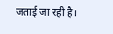जताई जा रही है।